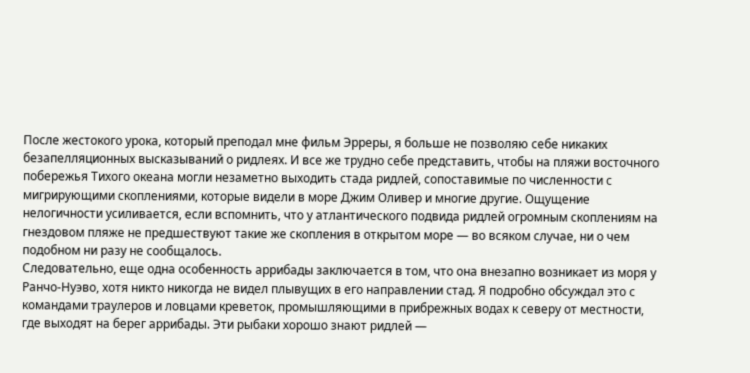После жестокого урока, который преподал мне фильм Эрреры, я больше не позволяю себе никаких безапелляционных высказываний о ридлеях. И все же трудно себе представить, чтобы на пляжи восточного побережья Тихого океана могли незаметно выходить стада ридлей, сопоставимые по численности с мигрирующими скоплениями, которые видели в море Джим Оливер и многие другие. Ощущение нелогичности усиливается, если вспомнить, что у атлантического подвида ридлей огромным скоплениям на гнездовом пляже не предшествуют такие же скопления в открытом море — во всяком случае, ни о чем подобном ни разу не сообщалось.
Следовательно, еще одна особенность аррибады заключается в том, что она внезапно возникает из моря у Ранчо-Нуэво, хотя никто никогда не видел плывущих в его направлении стад. Я подробно обсуждал это с командами траулеров и ловцами креветок, промышляющими в прибрежных водах к северу от местности, где выходят на берег аррибады. Эти рыбаки хорошо знают ридлей —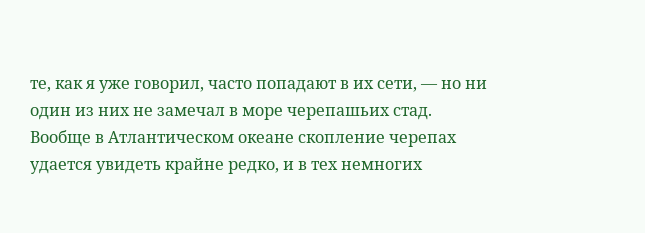те, как я уже говорил, часто попадают в их сети, — но ни один из них не замечал в море черепашьих стад.
Вообще в Атлантическом океане скопление черепах удается увидеть крайне редко, и в тех немногих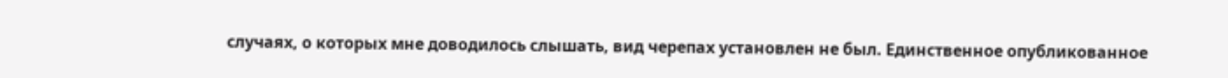случаях, о которых мне доводилось слышать, вид черепах установлен не был. Единственное опубликованное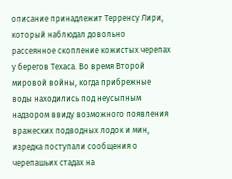описание принадлежит Терренсу Лири, который наблюдал довольно рассеянное скопление кожистых черепах у берегов Техаса. Во время Второй мировой войны, когда прибрежные воды находились под неусыпным надзором ввиду возможного появления вражеских подводных лодок и мин, изредка поступали сообщения о черепашьих стадах на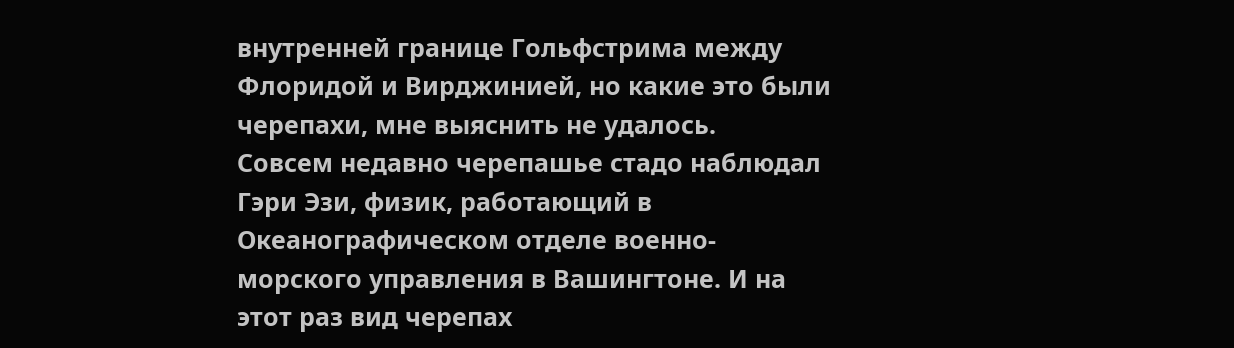внутренней границе Гольфстрима между Флоридой и Вирджинией, но какие это были черепахи, мне выяснить не удалось.
Совсем недавно черепашье стадо наблюдал Гэри Эзи, физик, работающий в Океанографическом отделе военно-морского управления в Вашингтоне. И на этот раз вид черепах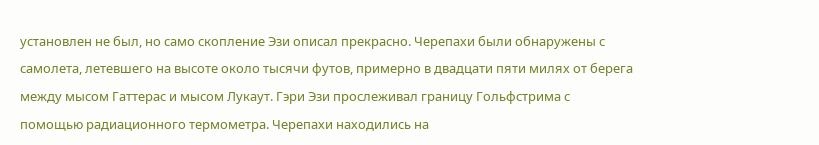установлен не был, но само скопление Эзи описал прекрасно. Черепахи были обнаружены с самолета, летевшего на высоте около тысячи футов, примерно в двадцати пяти милях от берега между мысом Гаттерас и мысом Лукаут. Гэри Эзи прослеживал границу Гольфстрима с помощью радиационного термометра. Черепахи находились на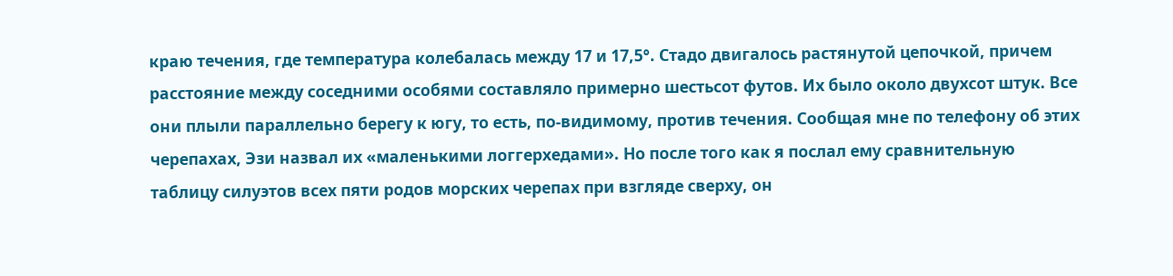краю течения, где температура колебалась между 17 и 17,5°. Стадо двигалось растянутой цепочкой, причем расстояние между соседними особями составляло примерно шестьсот футов. Их было около двухсот штук. Все они плыли параллельно берегу к югу, то есть, по-видимому, против течения. Сообщая мне по телефону об этих черепахах, Эзи назвал их «маленькими логгерхедами». Но после того как я послал ему сравнительную таблицу силуэтов всех пяти родов морских черепах при взгляде сверху, он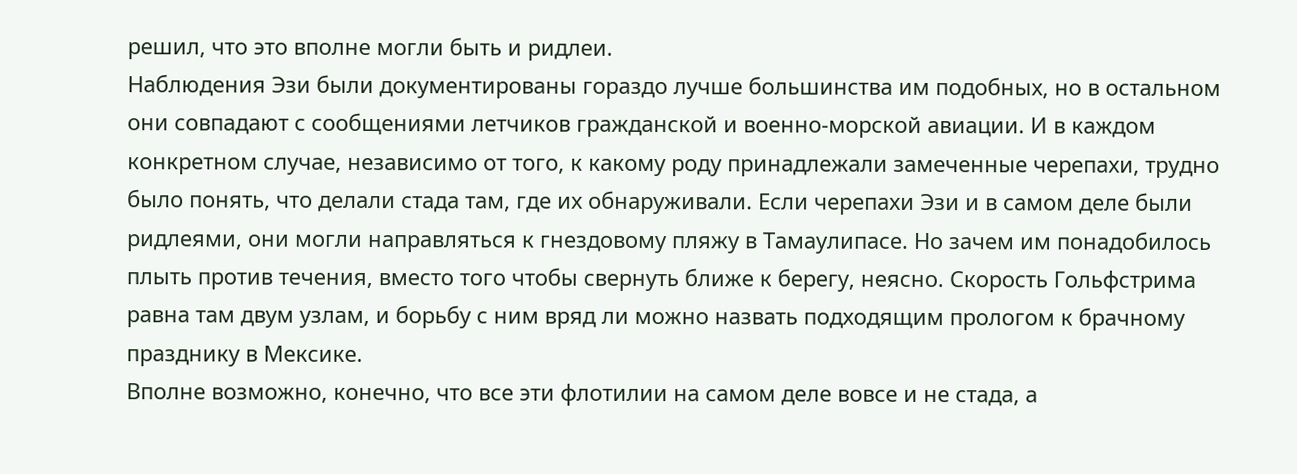решил, что это вполне могли быть и ридлеи.
Наблюдения Эзи были документированы гораздо лучше большинства им подобных, но в остальном они совпадают с сообщениями летчиков гражданской и военно-морской авиации. И в каждом конкретном случае, независимо от того, к какому роду принадлежали замеченные черепахи, трудно было понять, что делали стада там, где их обнаруживали. Если черепахи Эзи и в самом деле были ридлеями, они могли направляться к гнездовому пляжу в Тамаулипасе. Но зачем им понадобилось плыть против течения, вместо того чтобы свернуть ближе к берегу, неясно. Скорость Гольфстрима равна там двум узлам, и борьбу с ним вряд ли можно назвать подходящим прологом к брачному празднику в Мексике.
Вполне возможно, конечно, что все эти флотилии на самом деле вовсе и не стада, а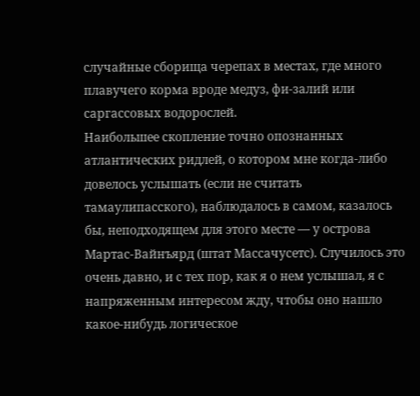случайные сборища черепах в местах, где много плавучего корма вроде медуз, фи-залий или саргассовых водорослей.
Наибольшее скопление точно опознанных атлантических ридлей, о котором мне когда-либо довелось услышать (если не считать тамаулипасского), наблюдалось в самом, казалось бы, неподходящем для этого месте — у острова Мартас-Вайнъярд (штат Массачусетс). Случилось это очень давно, и с тех пор, как я о нем услышал, я с напряженным интересом жду, чтобы оно нашло какое-нибудь логическое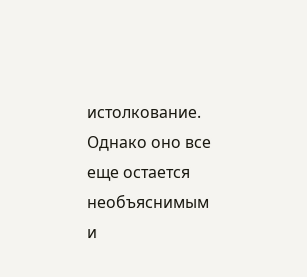истолкование. Однако оно все еще остается необъяснимым и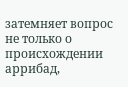затемняет вопрос не только о происхождении аррибад,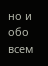но и обо всем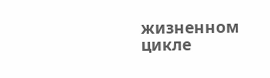жизненном цикле